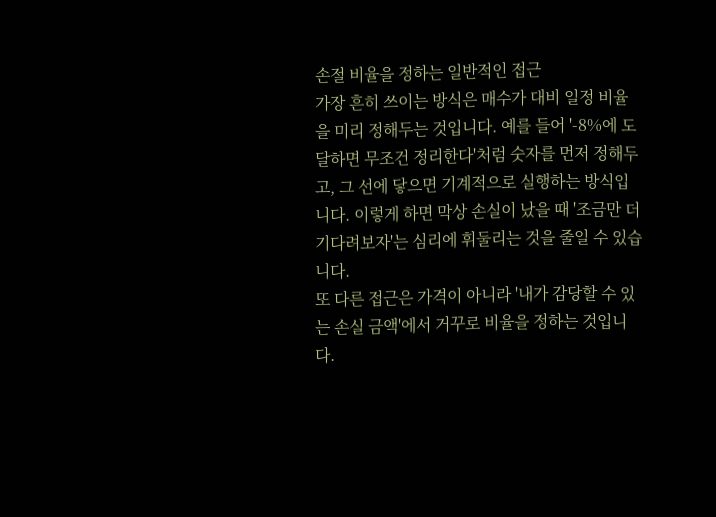손절 비율을 정하는 일반적인 접근
가장 흔히 쓰이는 방식은 매수가 대비 일정 비율을 미리 정해두는 것입니다. 예를 들어 '-8%에 도달하면 무조건 정리한다'처럼 숫자를 먼저 정해두고, 그 선에 닿으면 기계적으로 실행하는 방식입니다. 이렇게 하면 막상 손실이 났을 때 '조금만 더 기다려보자'는 심리에 휘둘리는 것을 줄일 수 있습니다.
또 다른 접근은 가격이 아니라 '내가 감당할 수 있는 손실 금액'에서 거꾸로 비율을 정하는 것입니다.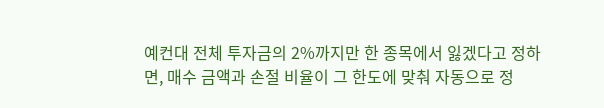예컨대 전체 투자금의 2%까지만 한 종목에서 잃겠다고 정하면, 매수 금액과 손절 비율이 그 한도에 맞춰 자동으로 정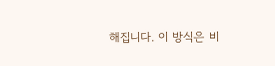해집니다. 이 방식은 비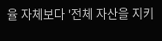율 자체보다 '전체 자산을 지키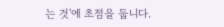는 것'에 초점을 둡니다.